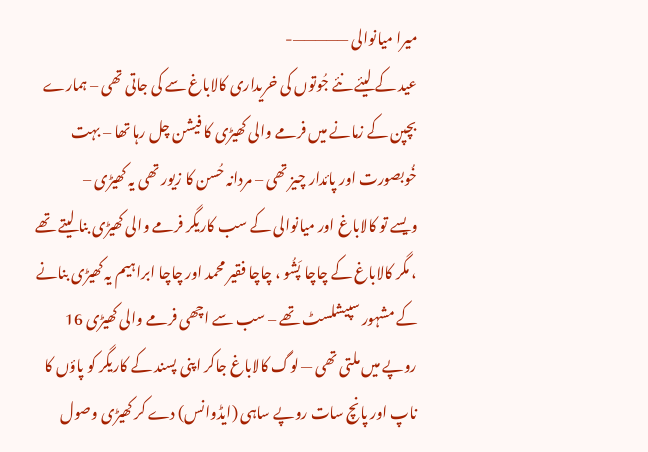میرا میانوالی —————-
عید کے لیئے نئے جُوتوں کی خریداری کالاباغ سے کی جاتی تھی – ہمارے بچپن کے زمانے میں فرمے والی کھیڑی کا فیشن چل رہا تھا – بہت خُوبصورت اور پائدار چیز تھی – مردانہ حُسن کا زیور تھی یہ کھیڑی –
ویسے تو کالاباغ اور میانوالی کے سب کاریگر فرمے والی کھیڑی بنا لیتے تھے ، مگر کالاباغ کے چاچا پَشُو ، چاچا فقیر محمد اور چاچا ابراہیم یہ کھیڑی بنانے کے مشہور سپیشلسٹ تھے – سب سے اچھی فرمے والی کھیڑی 16 روپے میں ملتی تھی — لوگ کالاباغ جاکر اپنی پسند کے کاریگر کو پاؤں کا ناپ اور پانچ سات روپے ساہی (ایڈوانس) دے کر کھیڑی وصول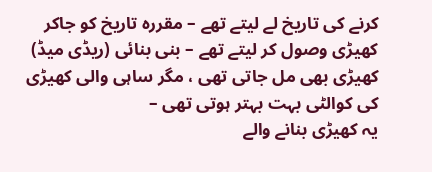کرنے کی تاریخ لے لیتے تھے – مقررہ تاریخ کو جاکر کھیڑی وصول کر لیتے تھے – بنی بنائی (ریڈی میڈ) کھیڑی بھی مل جاتی تھی ، مگر ساہی والی کھیڑی کی کوالٹی بہت بہتر ہوتی تھی –
یہ کھیڑی بنانے والے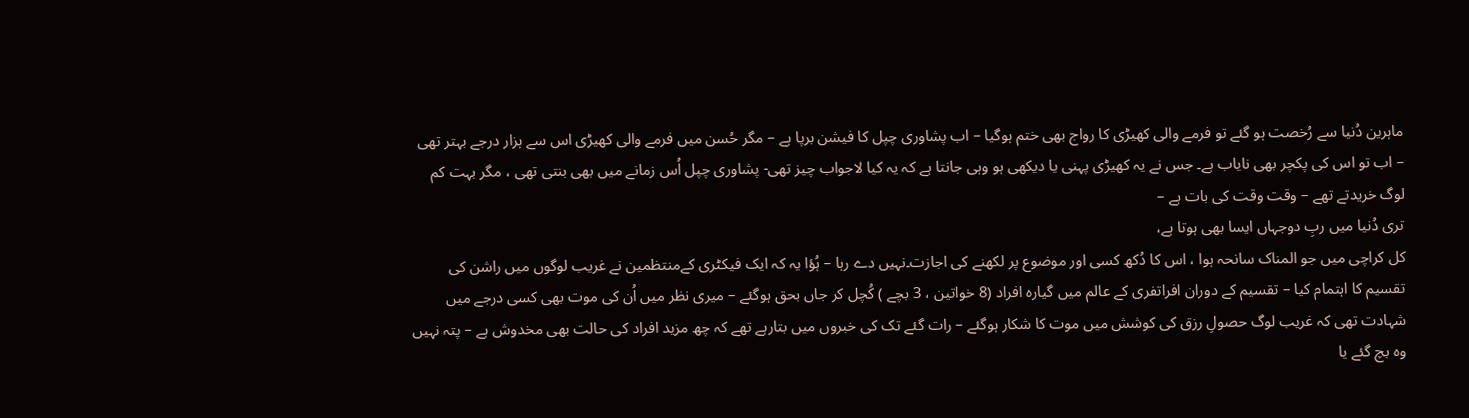ماہرین دُنیا سے رُخصت ہو گئے تو فرمے والی کھیڑی کا رواج بھی ختم ہوگیا – اب پشاوری چپل کا فیشن برپا ہے – مگر حُسن میں فرمے والی کھیڑی اس سے ہزار درجے بہتر تھی – اب تو اس کی پکچر بھی نایاب ہے۔ جس نے یہ کھیڑی پہنی یا دیکھی ہو وہی جانتا ہے کہ یہ کیا لاجواب چیز تھی- پشاوری چپل اُس زمانے میں بھی بنتی تھی ، مگر بہت کم لوگ خریدتے تھے – وقت وقت کی بات ہے –
تری دُنیا میں ربِ دوجہاں ایسا بھی ہوتا ہے،
کل کراچی میں جو المناک سانحہ ہوا ، اس کا دُکھ کسی اور موضوع پر لکھنے کی اجازت۔نہیں دے رہا – ہُؤا یہ کہ ایک فیکٹری کےمنتظمین نے غریب لوگوں میں راشن کی تقسیم کا اہتمام کیا – تقسیم کے دوران افراتفری کے عالم میں گیارہ افراد (8 خواتین ، 3 بچے ) کُچل کر جاں بحق ہوگئے – میری نظر میں اُن کی موت بھی کسی درجے میں شہادت تھی کہ غریب لوگ حصولِ رزق کی کوشش میں موت کا شکار ہوگئے – رات گئے تک کی خبروں میں بتارہے تھے کہ چھ مزید افراد کی حالت بھی مخدوش ہے – پتہ نہیں وہ بچ گئے یا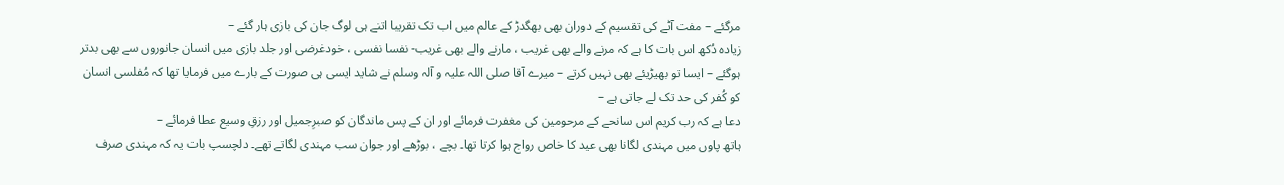مرگئے – مفت آٹے کی تقسیم کے دوران بھی بھگدڑ کے عالم میں اب تک تقریبا اتنے ہی لوگ جان کی بازی ہار گئے –
زیادہ دُکھ اس بات کا ہے کہ مرنے والے بھی غریب ، مارنے والے بھی غریب- نفسا نفسی ، خودغرضی اور جلد بازی میں انسان جانوروں سے بھی بدتر ہوگئے – ایسا تو بھیڑیئے بھی نہیں کرتے – میرے آقا صلی اللہ علیہ و آلہ وسلم نے شاید ایسی ہی صورت کے بارے میں فرمایا تھا کہ مُفلسی انسان کو کُفر کی حد تک لے جاتی ہے –
دعا ہے کہ رب کریم اس سانحے کے مرحومین کی مغفرت فرمائے اور ان کے پس ماندگان کو صبرِجمیل اور رزقِ وسیع عطا فرمائے –
ہاتھ پاوں میں مہندی لگانا بھی عید کا خاص رواج ہوا کرتا تھا۔ بچے ، بوڑھے اور جوان سب مہندی لگاتے تھے۔ دلچسپ بات یہ کہ مہندی صرف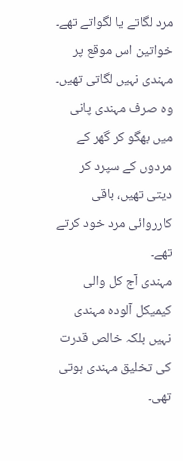مرد لگاتے یا لگواتے تھے۔ خواتین اس موقع پر مہندی نہیں لگاتی تھیں۔ وہ صرف مہندی پانی میں بھگو کر گھر کے مردوں کے سپرد کر دیتی تھیں، باقی کارروائی مرد خود کرتے تھے۔
مہندی آج کل والی کیمیکل آلودہ مہندی نہیں بلکہ خالص قدرت کی تخلیق مہندی ہوتی تھی۔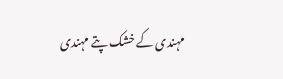مہندی کے خشک پتے مہندی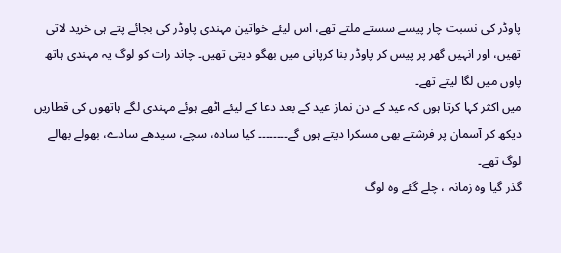پاوڈر کی نسبت چار پیسے سستے ملتے تھے، اس لیئے خواتین مہندی پاوڈر کی بجائے پتے ہی خرید لاتی تھیں، اور انہیں گھر پر پیس کر پاوڈر بنا کرپانی میں بھگو دیتی تھیں۔ چاند رات کو لوگ یہ مہندی ہاتھ پاوں میں لگا لیتے تھے۔
میں اکثر کہا کرتا ہوں کہ عید کے دن نماز عید کے بعد دعا کے لیئے اٹھے ہوئے مہندی لگے ہاتھوں کی قطاریں دیکھ کر آسمان پر فرشتے بھی مسکرا دیتے ہوں گے۔۔۔۔۔۔۔۔ کیا سادہ، سچے، سیدھے سادے، بھولے بھالے لوگ تھے۔
گذر گیا وہ زمانہ ، چلے گئے وہ لوگ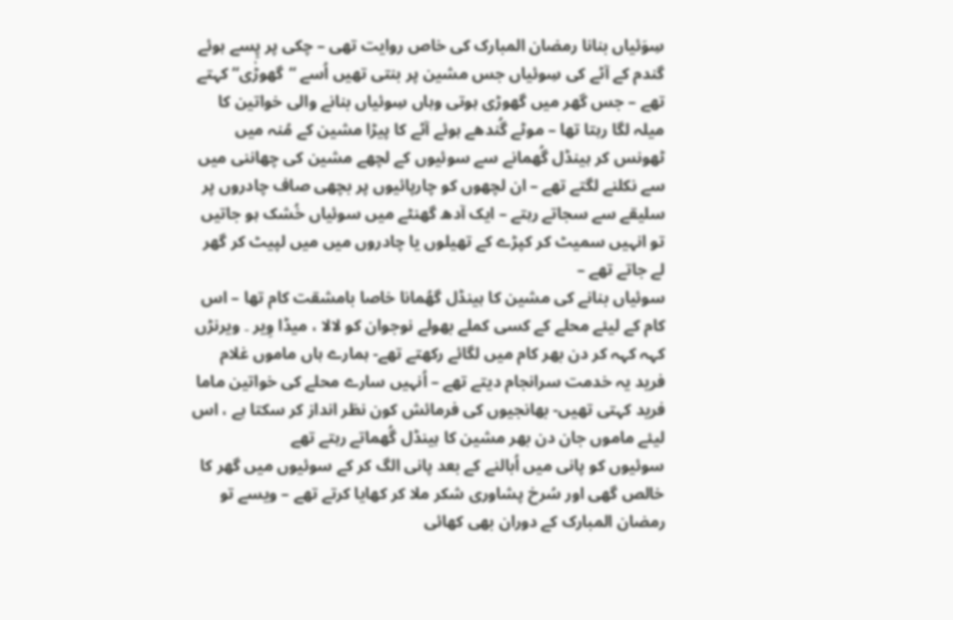سِوَئیاں بنانا رمضان المبارک کی خاص روایت تھی – چکی پر پِسے ہوئے گندم کے آٹے کی سِوئیاں جس مشین پر بنتی تھیں اُسے “گھوڑٰی“ کہتے تھے – جس گھر میں گھوڑی ہوتی وہاں سِوئیاں بنانے والی خواتین کا میلہ لگا رہتا تھا – موٹے گُندھے ہوئے آٹے کا پیڑا مشین کے مُنہ میں ٹھونس کر ہینڈل گُھمانے سے سوئیوں کے لچھے مشین کی چھاننی میں سے نکلنے لگتے تھے – ان لچھوں کو چارپائیوں پر بچھی صاف چادروں پر سلیقے سے سجاتے رہتے – ایک آدھ گھنٹے میں سوئیاں خُشک ہو جاتیں تو انہیں سمیٹ کر کپڑے کے تھیلوں یا چادروں میں میں لپیٹ کر گھر لے جاتے تھے –
سوئیاں بنانے کی مشین کا ہینڈل گھُمانا خاصا بامشقت کام تھا – اس کام کے لیئے محلے کے کسی کملے بھولے نوجوان کو لالا ، میڈا وِیر ۔ ویرنڑں کہہ کہہ کر دن بھر کام میں لگائے رکھتے تھے- ہمارے ہاں ماموں غلام فرید یہ خدمت سرانجام دیتے تھے – اُنہیں سارے محلے کی خواتین ماما فرید کہتی تھیں- بھانجیوں کی فرمائش کون نظر انداز کر سکتا ہے ، اس لیئے ماموں جان دن بھر مشین کا ہینڈل گُھماتے رہتے تھے
سوئیوں کو پانی میں اُبالنے کے بعد پانی الگ کر کے سوئیوں میں گھر کا خالص گھی اور سُرخ پشاوری شکر ملا کر کھایا کرتے تھے – ویسے تو رمضان المبارک کے دوران بھی کھائی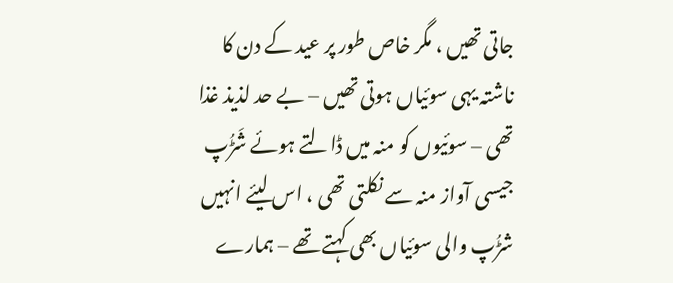جاتی تھیں ، مگر خاص طور پر عید کے دن کا ناشتہ یہی سوئیاں ہوتی تھیں – بے حد لذیذ غذا تھی – سوئیوں کو منہ میں ڈالتے ہوئے شَڑُپ جیسی آواز منہ سے نکلتی تھی ، اس لیئے انہیں شڑُپ والی سوئیاں بھی کہتے تھے – ہمارے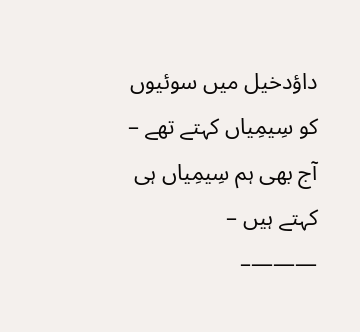داؤدخیل میں سوئیوں کو سِیمِیاں کہتے تھے – آج بھی ہم سِیمِیاں ہی کہتے ہیں –
———–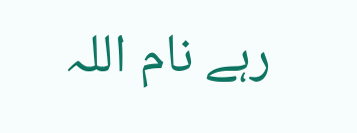رہے نام اللہ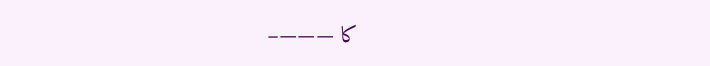کا ———–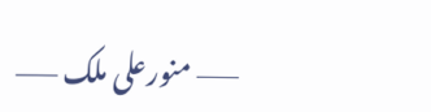—— منورعلی ملک ——